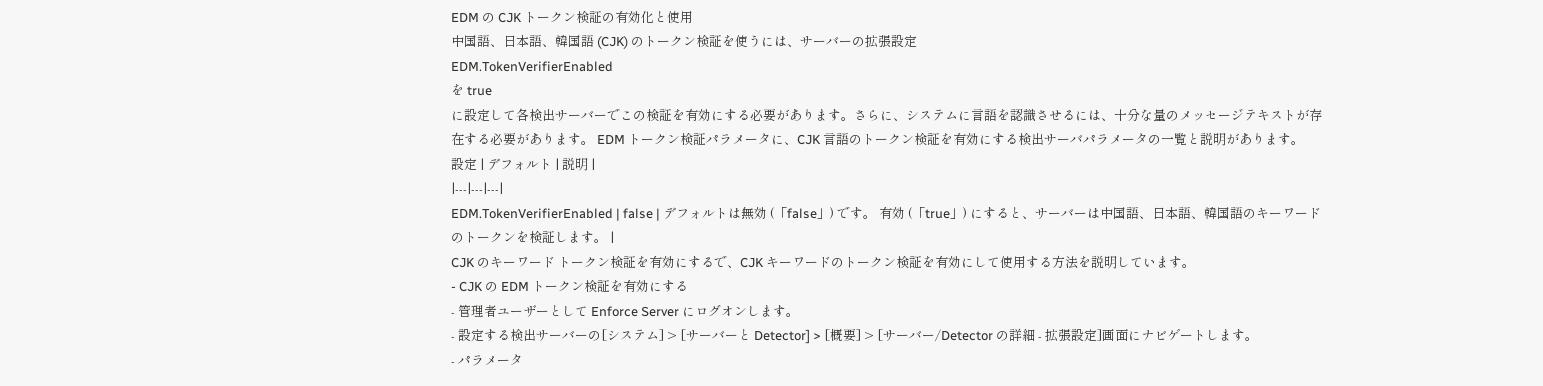EDM の CJK トークン検証の有効化と使用
中国語、日本語、韓国語 (CJK) のトークン検証を使うには、サーバーの拡張設定
EDM.TokenVerifierEnabled
を true
に設定して各検出サーバーでこの検証を有効にする必要があります。さらに、システムに言語を認識させるには、十分な量のメッセージテキストが存在する必要があります。 EDM トークン検証パラメータに、CJK 言語のトークン検証を有効にする検出サーバパラメータの一覧と説明があります。
設定 | デフォルト | 説明 |
|---|---|---|
EDM.TokenVerifierEnabled | false | デフォルトは無効 (「false」) です。 有効 (「true」) にすると、サーバーは中国語、日本語、韓国語のキーワードのトークンを検証します。 |
CJK のキーワード トークン検証を有効にするで、CJK キーワードのトークン検証を有効にして使用する方法を説明しています。
- CJK の EDM トークン検証を有効にする
- 管理者ユーザーとして Enforce Server にログオンします。
- 設定する検出サーバーの[システム] > [サーバーと Detector] > [概要] > [サーバー/Detector の詳細 - 拡張設定]画面にナビゲートします。
- パラメータ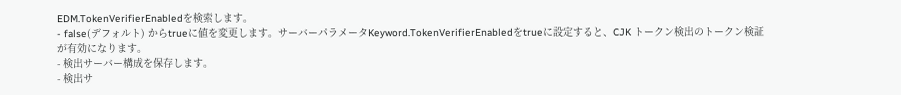EDM.TokenVerifierEnabledを検索します。
- false(デフォルト) からtrueに値を変更します。サーバーパラメータKeyword.TokenVerifierEnabledをtrueに設定すると、CJK トークン検出のトークン検証が有効になります。
- 検出サーバー構成を保存します。
- 検出サ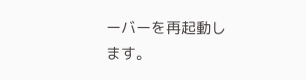ーバーを再起動します。